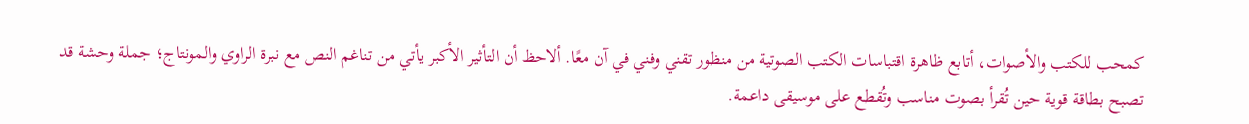كمحب للكتب والأصوات، أتابع ظاهرة اقتباسات الكتب الصوتية من منظور تقني وفني في آن معًا. ألاحظ أن التأثير الأكبر يأتي من تناغم النص مع نبرة الراوي والمونتاج؛ جملة وحشة قد تصبح بطاقة قوية حين تُقرأ بصوت مناسب وتُقطع على موسيقى داعمة.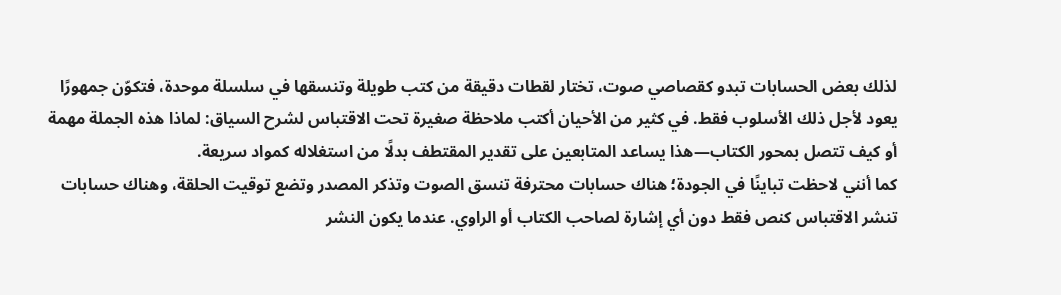لذلك بعض الحسابات تبدو كقصاصي صوت، تختار لقطات دقيقة من كتب طويلة وتنسقها في سلسلة موحدة، فتكوّن جمهورًا يعود لأجل ذلك الأسلوب فقط. في كثير من الأحيان أكتب ملاحظة صغيرة تحت الاقتباس لشرح السياق: لماذا هذه الجملة مهمة أو كيف تتصل بمحور الكتاب—هذا يساعد المتابعين على تقدير المقتطف بدلًا من استغلاله كمواد سريعة.
كما أنني لاحظت تباينًا في الجودة؛ هناك حسابات محترفة تنسق الصوت وتذكر المصدر وتضع توقيت الحلقة، وهناك حسابات تنشر الاقتباس كنص فقط دون أي إشارة لصاحب الكتاب أو الراوي. عندما يكون النشر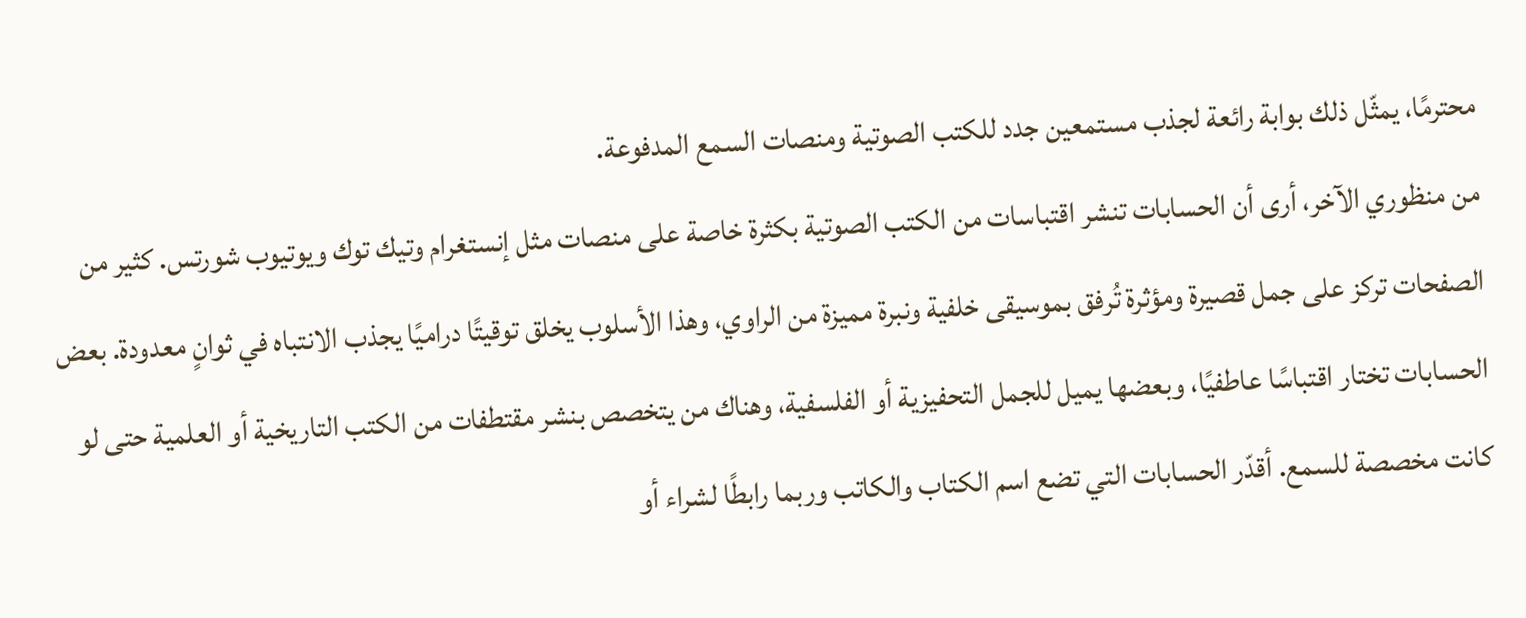محترمًا، يمثّل ذلك بوابة رائعة لجذب مستمعين جدد للكتب الصوتية ومنصات السمع المدفوعة.
من منظوري الآخر، أرى أن الحسابات تنشر اقتباسات من الكتب الصوتية بكثرة خاصة على منصات مثل إنستغرام وتيك توك ويوتيوب شورتس. كثير من الصفحات تركز على جمل قصيرة ومؤثرة تُرفق بموسيقى خلفية ونبرة مميزة من الراوي، وهذا الأسلوب يخلق توقيتًا دراميًا يجذب الانتباه في ثوانٍ معدودة. بعض الحسابات تختار اقتباسًا عاطفيًا، وبعضها يميل للجمل التحفيزية أو الفلسفية، وهناك من يتخصص بنشر مقتطفات من الكتب التاريخية أو العلمية حتى لو كانت مخصصة للسمع. أقدّر الحسابات التي تضع اسم الكتاب والكاتب وربما رابطًا لشراء أو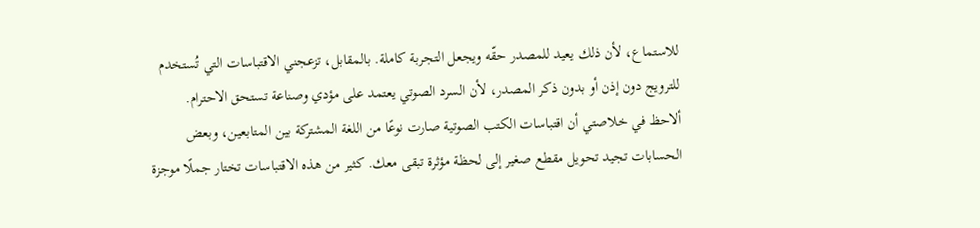للاستماع، لأن ذلك يعيد للمصدر حقّه ويجعل التجربة كاملة. بالمقابل، تزعجني الاقتباسات التي تُستخدم للترويج دون إذن أو بدون ذكر المصدر، لأن السرد الصوتي يعتمد على مؤدي وصناعة تستحق الاحترام.
ألاحظ في خلاصتي أن اقتباسات الكتب الصوتية صارت نوعًا من اللغة المشتركة بين المتابعين، وبعض الحسابات تجيد تحويل مقطع صغير إلى لحظة مؤثرة تبقى معك. كثير من هذه الاقتباسات تختار جملًا موجزة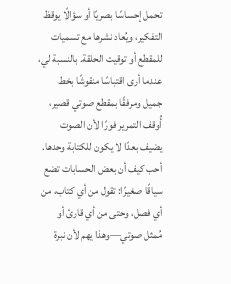تحمل إحساسًا بصريًا أو سؤالًا يوقظ التفكير، ويُعاد نشرها مع تسميات للمقطع أو توقيت الحلقة. بالنسبة لي، عندما أرى اقتباسًا منقوشًا بخط جميل ومرفقًا بمقطع صوتي قصير، أُوقف التمرير فورًا لأن الصوت يضيف بعدًا لا يكون للكتابة وحدها.
أحب كيف أن بعض الحسابات تضع سياقًا صغيرًا: تقول من أي كتاب، من أي فصل، وحتى من أي قارئ أو مُمثل صوتي—وهذا يهم لأن نبرة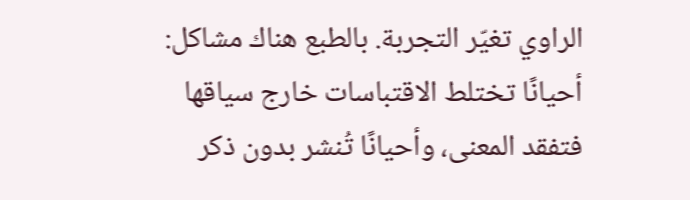الراوي تغيّر التجربة. بالطبع هناك مشاكل: أحيانًا تختلط الاقتباسات خارج سياقها فتفقد المعنى، وأحيانًا تُنشر بدون ذكر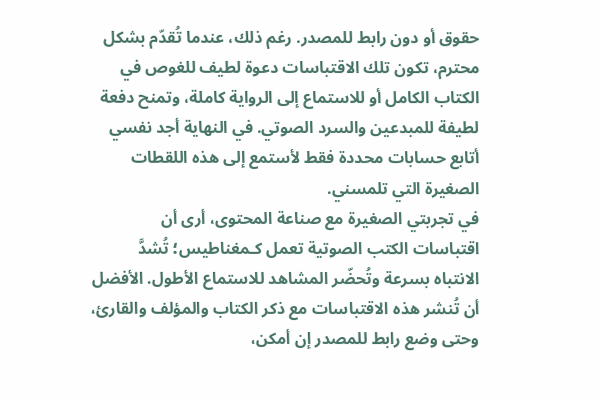حقوق أو دون رابط للمصدر. رغم ذلك، عندما تُقدّم بشكل محترم، تكون تلك الاقتباسات دعوة لطيف للغوص في الكتاب الكامل أو للاستماع إلى الرواية كاملة، وتمنح دفعة لطيفة للمبدعين والسرد الصوتي. في النهاية أجد نفسي أتابع حسابات محددة فقط لأستمع إلى هذه اللقطات الصغيرة التي تلمسني.
في تجربتي الصغيرة مع صناعة المحتوى، أرى أن اقتباسات الكتب الصوتية تعمل كـمغناطيس؛ تُشدَّ الانتباه بسرعة وتُحضّر المشاهد للاستماع الأطول. الأفضل أن تُنشر هذه الاقتباسات مع ذكر الكتاب والمؤلف والقارئ، وحتى وضع رابط للمصدر إن أمكن،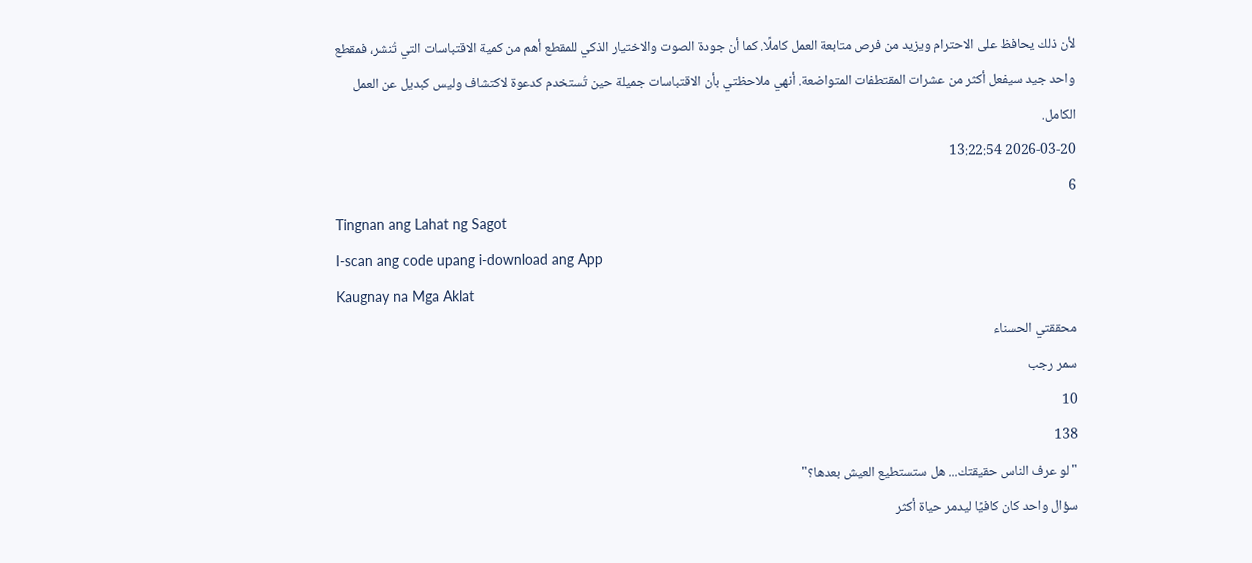لأن ذلك يحافظ على الاحترام ويزيد من فرص متابعة العمل كاملًا. كما أن جودة الصوت والاختيار الذكي للمقطع أهم من كمية الاقتباسات التي تُنشر، فمقطع واحد جيد سيفعل أكثر من عشرات المقتطفات المتواضعة. أنهي ملاحظتي بأن الاقتباسات جميلة حين تُستخدم كدعوة لاكتشاف وليس كبديل عن العمل الكامل.
2026-03-20 13:22:54
6
Tingnan ang Lahat ng Sagot
I-scan ang code upang i-download ang App
Kaugnay na Mga Aklat
محققتي الحسناء
سمر رجب
10
138
"لو عرف الناس حقيقتك... هل ستستطيع العيش بعدها؟"
سؤال واحد كان كافيًا ليدمر حياة أكثر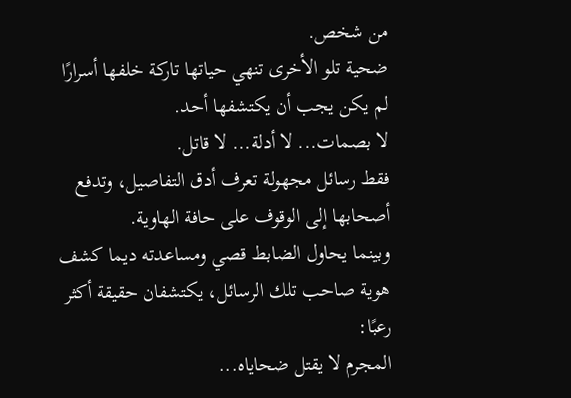من شخص.
ضحية تلو الأخرى تنهي حياتها تاركة خلفها أسرارًا لم يكن يجب أن يكتشفها أحد.
لا بصمات... لا أدلة... لا قاتل.
فقط رسائل مجهولة تعرف أدق التفاصيل، وتدفع أصحابها إلى الوقوف على حافة الهاوية.
وبينما يحاول الضابط قصي ومساعدته ديما كشف هوية صاحب تلك الرسائل، يكتشفان حقيقة أكثر رعبًا:
المجرم لا يقتل ضحاياه...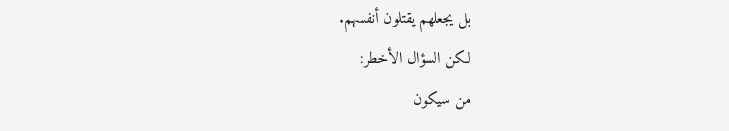بل يجعلهم يقتلون أنفسهم.
لكن السؤال الأخطر:
من سيكون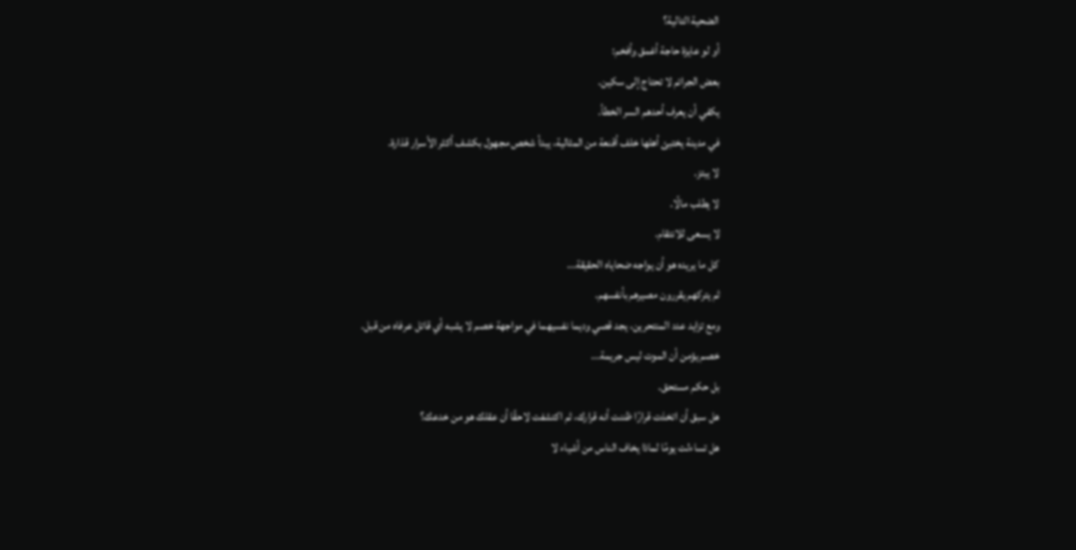الضحية التالية؟
أو لو عايزة حاجة أغمق وأفخم:
بعض الجرائم لا تحتاج إلى سكين.
يكفي أن يعرف أحدهم السر الخطأ.
في مدينة يختبئ أهلها خلف أقنعة من المثالية، يبدأ شخص مجهول بكشف أكثر الأسرار قذارة.
لا يبتز.
لا يطلب مالًا.
لا يسعى للانتقام.
كل ما يريده هو أن يواجه ضحاياه الحقيقة...
ثم يتركهم يقررون مصيرهم بأنفسهم.
ومع تزايد عدد المنتحرين، يجد قصي وديما نفسيهما في مواجهة خصم لا يشبه أي قاتل عرفاه من قبل.
خصم يؤمن أن الموت ليس جريمة...
بل حكم مستحق.
هل سبق أن اتخذت قرارًا ظننت أنه قرارك، ثم اكتشفت لاحقًا أن عقلك هو من خدعك؟
هل تساءلت يومًا لماذا يخاف الناس من أشياء لا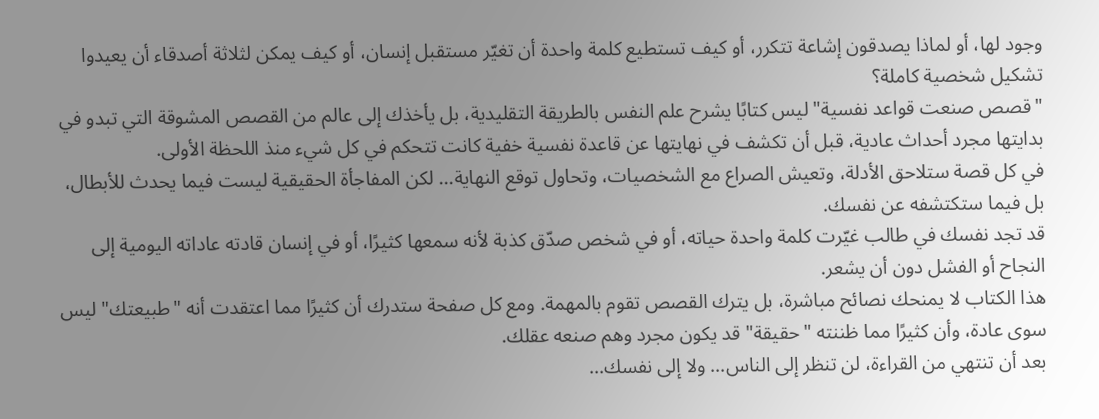وجود لها، أو لماذا يصدقون إشاعة تتكرر، أو كيف تستطيع كلمة واحدة أن تغيّر مستقبل إنسان، أو كيف يمكن لثلاثة أصدقاء أن يعيدوا تشكيل شخصية كاملة؟
"قصص صنعت قواعد نفسية" ليس كتابًا يشرح علم النفس بالطريقة التقليدية، بل يأخذك إلى عالم من القصص المشوقة التي تبدو في بدايتها مجرد أحداث عادية، قبل أن تكشف في نهايتها عن قاعدة نفسية خفية كانت تتحكم في كل شيء منذ اللحظة الأولى.
في كل قصة ستلاحق الأدلة، وتعيش الصراع مع الشخصيات، وتحاول توقع النهاية... لكن المفاجأة الحقيقية ليست فيما يحدث للأبطال، بل فيما ستكتشفه عن نفسك.
قد تجد نفسك في طالب غيّرت كلمة واحدة حياته، أو في شخص صدّق كذبة لأنه سمعها كثيرًا، أو في إنسان قادته عاداته اليومية إلى النجاح أو الفشل دون أن يشعر.
هذا الكتاب لا يمنحك نصائح مباشرة، بل يترك القصص تقوم بالمهمة. ومع كل صفحة ستدرك أن كثيرًا مما اعتقدت أنه "طبيعتك" ليس سوى عادة، وأن كثيرًا مما ظننته "حقيقة" قد يكون مجرد وهم صنعه عقلك.
بعد أن تنتهي من القراءة، لن تنظر إلى الناس... ولا إلى نفسك...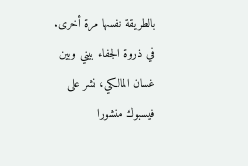بالطريقة نفسها مرة أخرى.
في ذروة الجفاء بيني وبين غسان المالكي، نشر على فيسبوك منشورا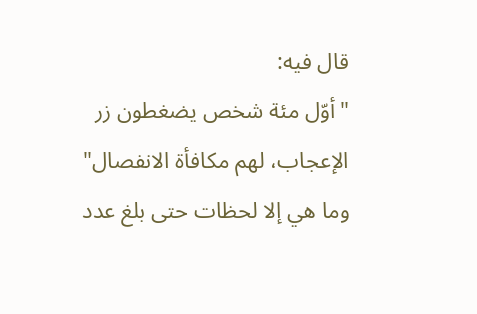قال فيه:
"أوّل مئة شخص يضغطون زر الإعجاب، لهم مكافأة الانفصال"
وما هي إلا لحظات حتى بلغ عدد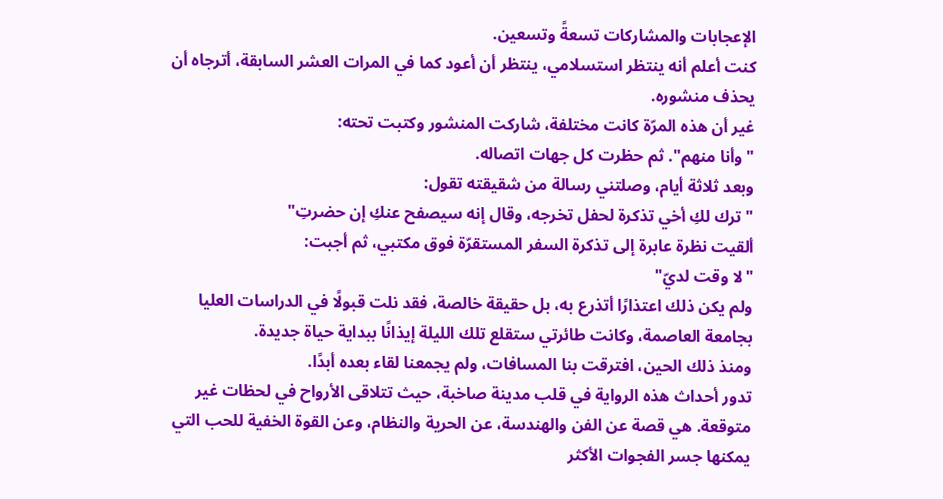الإعجابات والمشاركات تسعةً وتسعين.
كنت أعلم أنه ينتظر استسلامي، ينتظر أن أعود كما في المرات العشر السابقة، أترجاه أن يحذف منشوره.
غير أن هذه المرّة كانت مختلفة، شاركت المنشور وكتبت تحته:
"وأنا منهم". ثم حظرت كل جهات اتصاله.
وبعد ثلاثة أيام، وصلتني رسالة من شقيقته تقول:
"ترك لكِ أخي تذكرة لحفل تخرجه، وقال إنه سيصفح عنكِ إن حضرتِ"
ألقيت نظرة عابرة إلى تذكرة السفر المستقرّة فوق مكتبي، ثم أجبت:
"لا وقت لديّ"
ولم يكن ذلك اعتذارًا أتذرع به، بل حقيقة خالصة، فقد نلت قبولًا في الدراسات العليا بجامعة العاصمة، وكانت طائرتي ستقلع تلك الليلة إيذانًا ببداية حياة جديدة.
ومنذ ذلك الحين، افترقت بنا المسافات، ولم يجمعنا لقاء بعده أبدًا.
تدور أحداث هذه الرواية في قلب مدينة صاخبة، حيث تتلاقى الأرواح في لحظات غير متوقعة. هي قصة عن الفن والهندسة، عن الحرية والنظام، وعن القوة الخفية للحب التي يمكنها جسر الفجوات الأكثر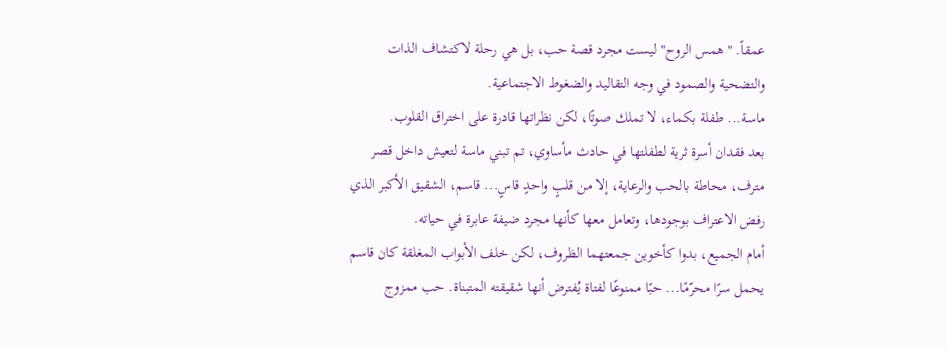عمقاً. "همس الروح" ليست مجرد قصة حب، بل هي رحلة لاكتشاف الذات والتضحية والصمود في وجه التقاليد والضغوط الاجتماعية.
ماسة... طفلة بكماء، لا تملك صوتًا، لكن نظراتها قادرة على اختراق القلوب.
بعد فقدان أسرة ثرية لطفلتها في حادث مأساوي، تم تبني ماسة لتعيش داخل قصر مترف، محاطة بالحب والرعاية، إلا من قلبٍ واحدٍ قاسٍ... قاسم، الشقيق الأكبر الذي رفض الاعتراف بوجودها، وتعامل معها كأنها مجرد ضيفة عابرة في حياته.
أمام الجميع، بدوا كأخوين جمعتهما الظروف، لكن خلف الأبواب المغلقة كان قاسم يحمل سرًا محرّمًا... حبًا ممنوعًا لفتاة يُفترض أنها شقيقته المتبناة. حب ممزوج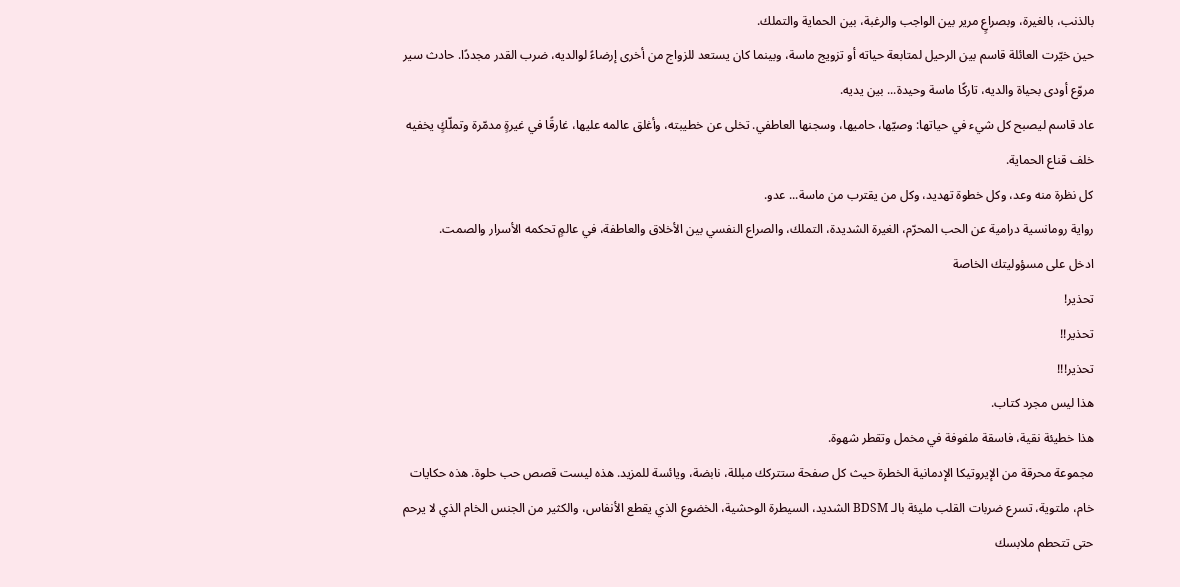بالذنب، بالغيرة، وبصراعٍ مرير بين الواجب والرغبة، بين الحماية والتملك.
حين خيّرت العائلة قاسم بين الرحيل لمتابعة حياته أو تزويج ماسة، وبينما كان يستعد للزواج من أخرى إرضاءً لوالديه، ضرب القدر مجددًا. حادث سير مروّع أودى بحياة والديه، تاركًا ماسة وحيدة... بين يديه.
عاد قاسم ليصبح كل شيء في حياتها: وصيّها، حاميها، وسجنها العاطفي. تخلى عن خطيبته، وأغلق عالمه عليها، غارقًا في غيرةٍ مدمّرة وتملّكٍ يخفيه خلف قناع الحماية.
كل نظرة منه وعد، وكل خطوة تهديد، وكل من يقترب من ماسة... عدو.
رواية رومانسية درامية عن الحب المحرّم، الغيرة الشديدة، التملك، والصراع النفسي بين الأخلاق والعاطفة، في عالمٍ تحكمه الأسرار والصمت.
ادخل على مسؤوليتك الخاصة
تحذير!
تحذير!!
تحذير!!!
هذا ليس مجرد كتاب.
هذا خطيئة نقية، فاسقة ملفوفة في مخمل وتقطر شهوة.
مجموعة محرقة من الإيروتيكا الإدمانية الخطرة حيث كل صفحة ستتركك مبللة، نابضة، ويائسة للمزيد. هذه ليست قصص حب حلوة. هذه حكايات خام، ملتوية، تسرع ضربات القلب مليئة بالـ BDSM الشديد، السيطرة الوحشية، الخضوع الذي يقطع الأنفاس، والكثير من الجنس الخام الذي لا يرحم حتى تتحطم ملابسك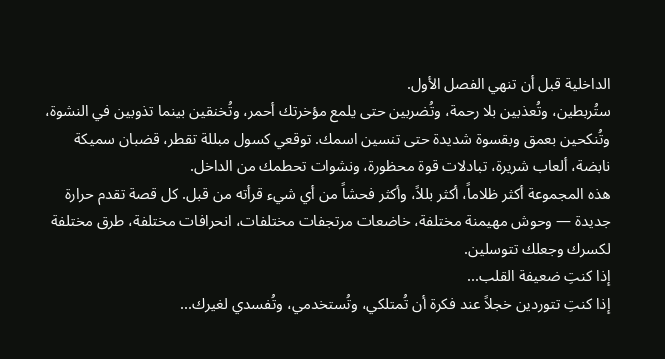الداخلية قبل أن تنهي الفصل الأول.
ستُربطين، وتُعذبين بلا رحمة، وتُضربين حتى يلمع مؤخرتك أحمر، وتُخنقين بينما تذوبين في النشوة، وتُنكحين بعمق وبقسوة شديدة حتى تنسين اسمك. توقعي كسول مبللة تقطر، قضبان سميكة نابضة، ألعاب شريرة، تبادلات قوة محظورة، ونشوات تحطمك من الداخل.
هذه المجموعة أكثر ظلاماً، أكثر بللاً، وأكثر فحشاً من أي شيء قرأته من قبل. كل قصة تقدم حرارة جديدة — وحوش مهيمنة مختلفة، خاضعات مرتجفات مختلفات، انحرافات مختلفة، طرق مختلفة لكسرك وجعلك تتوسلين.
إذا كنتِ ضعيفة القلب...
إذا كنتِ تتوردين خجلاً عند فكرة أن تُمتلكي، وتُستخدمي، وتُفسدي لغيرك...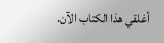أغلقي هذا الكتاب الآن.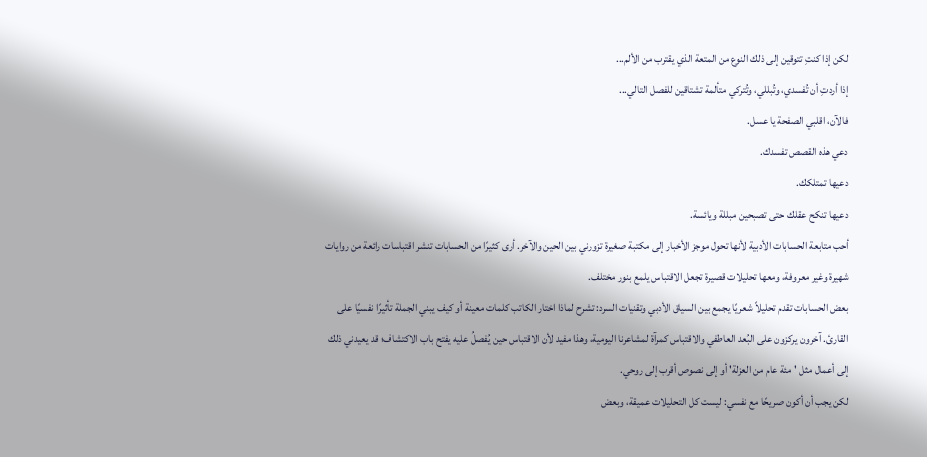لكن إذا كنتِ تتوقين إلى ذلك النوع من المتعة الذي يقترب من الألم...
إذا أردتِ أن تُفسدي، وتُبللي، وتُتركي متألمة تشتاقين للفصل التالي...
فالآن، اقلبي الصفحة يا عسل.
دعي هذه القصص تفسدك.
دعيها تمتلكك.
دعيها تنكح عقلك حتى تصبحين مبللة ويائسة.
أحب متابعة الحسابات الأدبية لأنها تحول موجز الأخبار إلى مكتبة صغيرة تزورني بين الحين والآخر. أرى كثيرًا من الحسابات تنشر اقتباسات رائعة من روايات شهيرة وغير معروفة، ومعها تحليلات قصيرة تجعل الاقتباس يلمع بنور مختلف.
بعض الحسابات تقدم تحليلاً شعريًا يجمع بين السياق الأدبي وتقنيات السرد: تشرح لماذا اختار الكاتب كلمات معينة أو كيف يبني الجملة تأثيرًا نفسيًا على القارئ. آخرون يركزون على البُعد العاطفي والاقتباس كمرآة لمشاعرنا اليومية، وهذا مفيد لأن الاقتباس حين يُفصلُ عليه يفتح باب الاكتشاف؛ قد يعيدني ذلك إلى أعمال مثل 'مئة عام من العزلة' أو إلى نصوص أقرب إلى روحي.
لكن يجب أن أكون صريحًا مع نفسي: ليست كل التحليلات عميقة، وبعض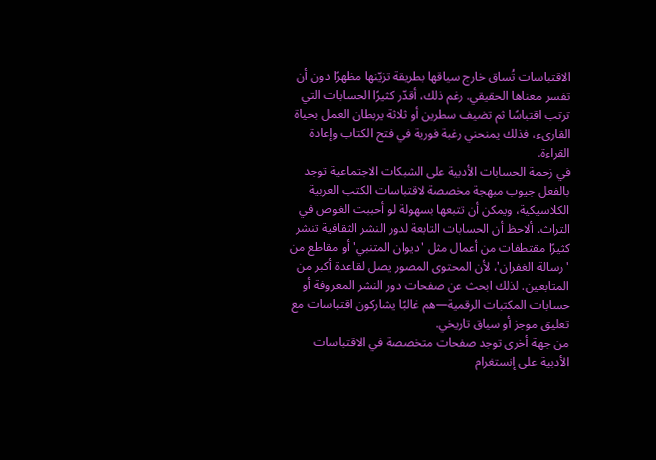الاقتباسات تُساق خارج سياقها بطريقة تزيّنها مظهرًا دون أن تفسر معناها الحقيقي. رغم ذلك، أقدّر كثيرًا الحسابات التي ترتب اقتباسًا ثم تضيف سطرين أو ثلاثة يربطان العمل بحياة القارىء، فذلك يمنحني رغبة فورية في فتح الكتاب وإعادة القراءة.
في زحمة الحسابات الأدبية على الشبكات الاجتماعية توجد بالفعل جيوب مبهجة مخصصة لاقتباسات الكتب العربية الكلاسيكية، ويمكن أن تتبعها بسهولة لو أحببت الغوص في التراث. ألاحظ أن الحسابات التابعة لدور النشر الثقافية تنشر كثيرًا مقتطفات من أعمال مثل 'ديوان المتنبي' أو مقاطع من 'رسالة الغفران'، لأن المحتوى المصور يصل لقاعدة أكبر من المتابعين. لذلك ابحث عن صفحات دور النشر المعروفة أو حسابات المكتبات الرقمية—هم غالبًا يشاركون اقتباسات مع تعليق موجز أو سياق تاريخي.
من جهة أخرى توجد صفحات متخصصة في الاقتباسات الأدبية على إنستغرام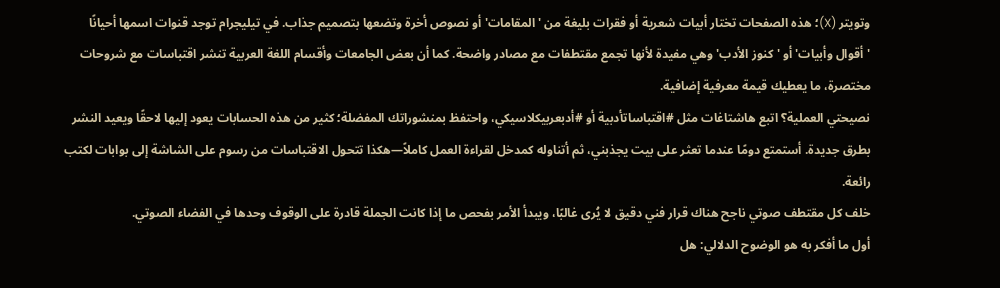وتويتر (X)؛ هذه الصفحات تختار أبيات شعرية أو فقرات بليغة من 'المقامات' أو نصوص أخرة وتضعها بتصميم جذاب. في تيليجرام توجد قنوات اسمها أحيانًا 'أقوال وأبيات' أو 'كنوز الأدب' وهي مفيدة لأنها تجمع مقتطفات مع مصادر واضحة. كما أن بعض الجامعات وأقسام اللغة العربية تنشر اقتباسات مع شروحات مختصرة، ما يعطيك قيمة معرفية إضافية.
نصيحتي العملية؟ اتبع هاشتاغات مثل #اقتباساتأدبية أو #أدبعربيكلاسيكي، واحتفظ بمنشوراتك المفضلة؛ كثير من هذه الحسابات يعود إليها لاحقًا ويعيد النشر بطرق جديدة. أستمتع دومًا عندما تعثر على بيت يجذبني، ثم أتناوله كمدخل لقراءة العمل كاملاً—هكذا تتحول الاقتباسات من رسوم على الشاشة إلى بوابات لكتب رائعة.
خلف كل مقتطف صوتي ناجح هناك قرار فني دقيق لا يُرى غالبًا، ويبدأ الأمر بفحص ما إذا كانت الجملة قادرة على الوقوف وحدها في الفضاء الصوتي.
أول ما أفكر به هو الوضوح الدلالي: هل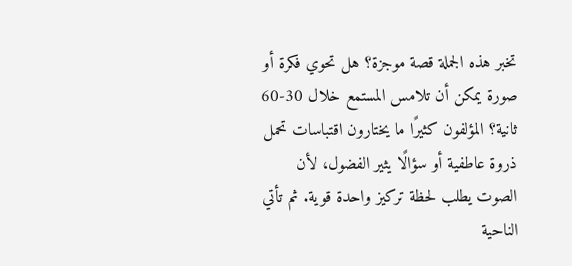تخبر هذه الجملة قصة موجزة؟ هل تحوي فكرة أو صورة يمكن أن تلامس المستمع خلال 30-60 ثانية؟ المؤلفون كثيرًا ما يختارون اقتباسات تحمل ذروة عاطفية أو سؤالًا يثير الفضول، لأن الصوت يطلب لحظة تركيز واحدة قوية. ثم تأتي الناحية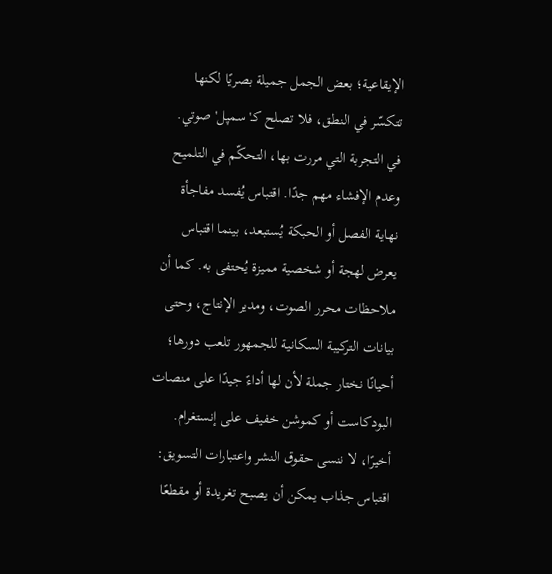الإيقاعية؛ بعض الجمل جميلة بصريًا لكنها تتكسّر في النطق، فلا تصلح كـ'سمپل' صوتي.
في التجربة التي مررت بها، التحكّم في التلميح وعدم الإفشاء مهم جدًا. اقتباس يُفسد مفاجأة نهاية الفصل أو الحبكة يُستبعد، بينما اقتباس يعرض لهجة أو شخصية مميزة يُحتفى به. كما أن ملاحظات محرر الصوت، ومدير الإنتاج، وحتى بيانات التركيبة السكانية للجمهور تلعب دورها؛ أحيانًا نختار جملة لأن لها أداءً جيدًا على منصات البودكاست أو كموشن خفيف على إنستغرام.
أخيرًا، لا ننسى حقوق النشر واعتبارات التسويق: اقتباس جذاب يمكن أن يصبح تغريدة أو مقطعًا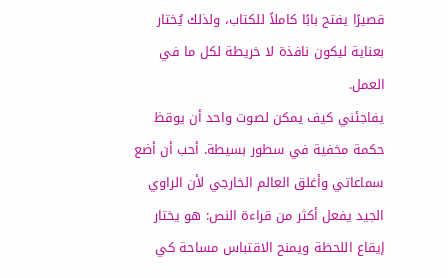قصيرًا يفتح بابًا كاملاً للكتاب، ولذلك يُختار بعناية ليكون نافذة لا خريطة لكل ما في العمل.
يفاجئني كيف يمكن لصوت واحد أن يوقظ حكمة مخفية في سطور بسيطة. أحب أن أضع سماعاتي وأغلق العالم الخارجي لأن الراوي الجيد يفعل أكثر من قراءة النص: هو يختار إيقاع اللحظة ويمنح الاقتباس مساحة كي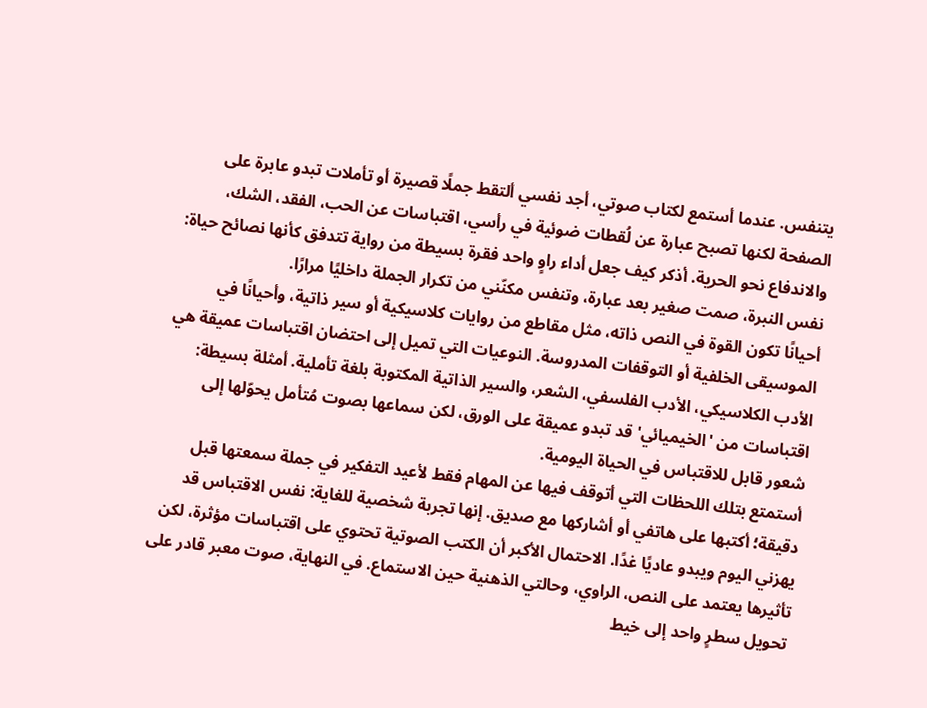يتنفس. عندما أستمع لكتاب صوتي، أجد نفسي ألتقط جملًا قصيرة أو تأملات تبدو عابرة على الصفحة لكنها تصبح عبارة عن لُقطات ضوئية في رأسي، اقتباسات عن الحب، الفقد، الشك، والاندفاع نحو الحرية. أذكر كيف جعل أداء راوٍ واحد فقرة بسيطة من رواية تتدفق كأنها نصائح حياة: نفس النبرة، صمت صغير بعد عبارة، وتنفس مكنّني من تكرار الجملة داخليًا مرارًا.
أحيانًا تكون القوة في النص ذاته، مثل مقاطع من روايات كلاسيكية أو سير ذاتية، وأحيانًا في الموسيقى الخلفية أو التوقفات المدروسة. النوعيات التي تميل إلى احتضان اقتباسات عميقة هي الأدب الكلاسيكي، الأدب الفلسفي، الشعر، والسير الذاتية المكتوبة بلغة تأملية. أمثلة بسيطة: اقتباسات من 'الخيميائي' قد تبدو عميقة على الورق، لكن سماعها بصوت مُتأمل يحوّلها إلى شعور قابل للاقتباس في الحياة اليومية.
أستمتع بتلك اللحظات التي أتوقف فيها عن المهام فقط لأعيد التفكير في جملة سمعتها قبل دقيقة؛ أكتبها على هاتفي أو أشاركها مع صديق. إنها تجربة شخصية للغاية: نفس الاقتباس قد يهزني اليوم ويبدو عاديًا غدًا. الاحتمال الأكبر أن الكتب الصوتية تحتوي على اقتباسات مؤثرة، لكن تأثيرها يعتمد على النص، الراوي، وحالتي الذهنية حين الاستماع. في النهاية، صوت معبر قادر على تحويل سطرٍ واحد إلى خيط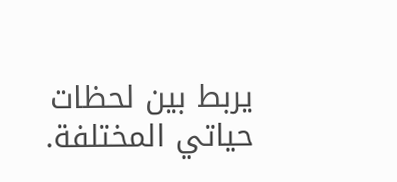يربط بين لحظات حياتي المختلفة.